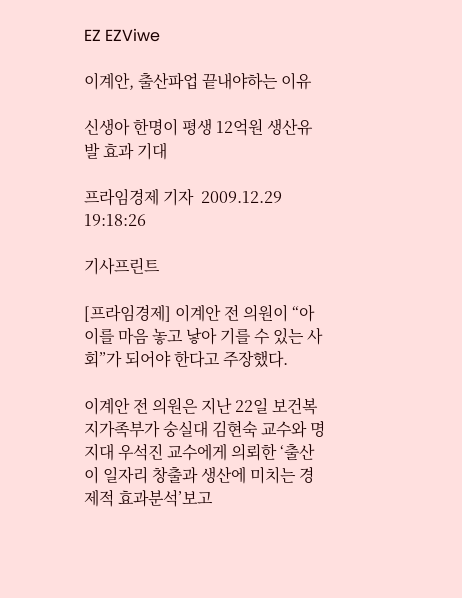EZ EZViwe

이계안, 출산파업 끝내야하는 이유

신생아 한명이 평생 12억원 생산유발 효과 기대

프라임경제 기자  2009.12.29 19:18:26

기사프린트

[프라임경제] 이계안 전 의원이 “아이를 마음 놓고 낳아 기를 수 있는 사회”가 되어야 한다고 주장했다.

이계안 전 의원은 지난 22일 보건복지가족부가 숭실대 김현숙 교수와 명지대 우석진 교수에게 의뢰한 ‘출산이 일자리 창출과 생산에 미치는 경제적 효과분석’보고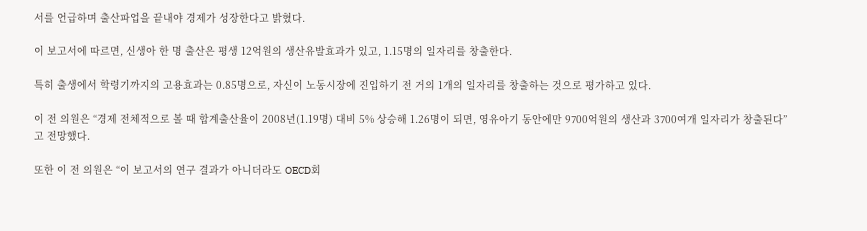서를 언급하며 출산파업을 끝내야 경제가 성장한다고 밝혔다.

이 보고서에 따르면, 신생아 한 명 출산은 평생 12억원의 생산유발효과가 있고, 1.15명의 일자리를 창출한다.

특히 출생에서 학령기까지의 고용효과는 0.85명으로, 자신이 노동시장에 진입하기 전 거의 1개의 일자리를 창출하는 것으로 평가하고 있다.

이 전 의원은 “경제 전체적으로 볼 때 합계출산율이 2008년(1.19명) 대비 5% 상승해 1.26명이 되면, 영유아기 동안에만 9700억원의 생산과 3700여개 일자리가 창출된다”고 전망했다.

또한 이 전 의원은 “이 보고서의 연구 결과가 아니더라도 OECD회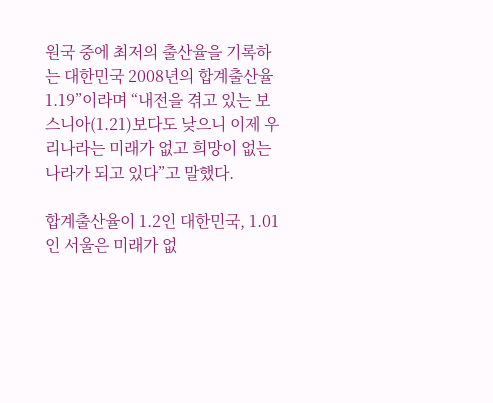원국 중에 최저의 출산율을 기록하는 대한민국 2008년의 합계출산율 1.19”이라며 “내전을 겪고 있는 보스니아(1.21)보다도 낮으니 이제 우리나라는 미래가 없고 희망이 없는 나라가 되고 있다”고 말했다.

합계출산율이 1.2인 대한민국, 1.01인 서울은 미래가 없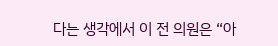다는 생각에서 이 전 의원은 “아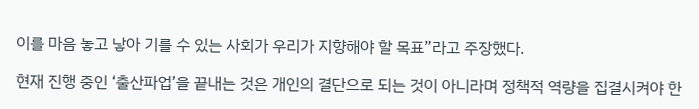이를 마음 놓고 낳아 기를 수 있는 사회가 우리가 지향해야 할 목표”라고 주장했다.

현재 진행 중인 ‘출산파업’을 끝내는 것은 개인의 결단으로 되는 것이 아니라며 정책적 역량을 집결시켜야 한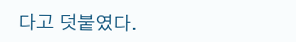다고 덧붙였다.